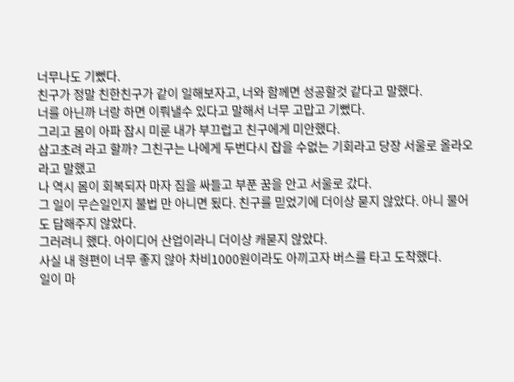너무나도 기뻤다.
친구가 정말 친한친구가 같이 일해보자고, 너와 함께면 성공할것 같다고 말했다.
너를 아닌까 너랑 하면 이뤄낼수 있다고 말해서 너무 고맙고 기뻤다.
그리고 몸이 아파 잠시 미룬 내가 부끄럽고 친구에게 미안했다.
삼고초려 라고 할까? 그친구는 나에게 두번다시 잡을 수없는 기회라고 당장 서울로 올라오라고 말했고
나 역시 몸이 회복되자 마자 짐을 싸들고 부푼 꿈을 안고 서울로 갔다.
그 일이 무슨일인지 불법 만 아니면 됬다. 친구를 믿었기에 더이상 묻지 않았다. 아니 물어도 답해주지 않았다.
그러려니 했다. 아이디어 산업이라니 더이상 캐묻지 않았다.
사실 내 형편이 너무 좋지 않아 차비1000원이라도 아끼고자 버스를 타고 도착했다.
일이 마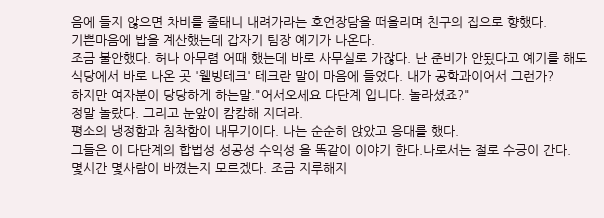음에 들지 않으면 차비를 줄태니 내려가라는 호언장담을 떠올리며 친구의 집으로 향했다.
기쁜마음에 밥을 계산했는데 갑자기 팀장 예기가 나온다.
조금 불안했다. 허나 아무렴 어때 했는데 바로 사무실로 가잖다. 난 준비가 안됬다고 예기를 해도
식당에서 바로 나온 곳 '웰빙테크' 테크란 말이 마음에 들었다. 내가 공학과이어서 그런가?
하지만 여자분이 당당하게 하는말."어서오세요 다단계 입니다. 놀라셨죠?"
정말 놀랐다. 그리고 눈앞이 캄캄해 지더라.
평소의 냉정함과 침착함이 내무기이다. 나는 순순히 앉았고 응대를 했다.
그들은 이 다단계의 합법성 성공성 수익성 을 똑같이 이야기 한다.나로서는 절로 수긍이 간다.
몇시간 몇사람이 바꼈는지 모르겠다. 조금 지루해지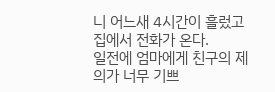니 어느새 4시간이 흘렀고 집에서 전화가 온다.
일전에 엄마에게 친구의 제의가 너무 기쁘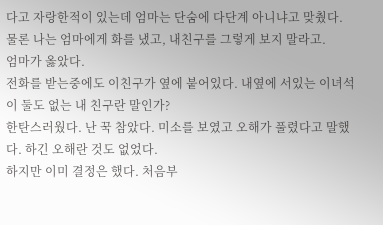다고 자랑한적이 있는데 엄마는 단숨에 다단계 아니냐고 맞췄다.
물론 나는 엄마에게 화를 냈고, 내친구를 그렇게 보지 말라고.
엄마가 옳았다.
전화를 받는중에도 이친구가 옆에 붙어있다. 내옆에 서있는 이녀석이 둘도 없는 내 친구란 말인가?
한탄스러웠다. 난 꾹 참았다. 미소를 보였고 오해가 풀렸다고 말했다. 하긴 오해란 것도 없었다.
하지만 이미 결정은 했다. 처음부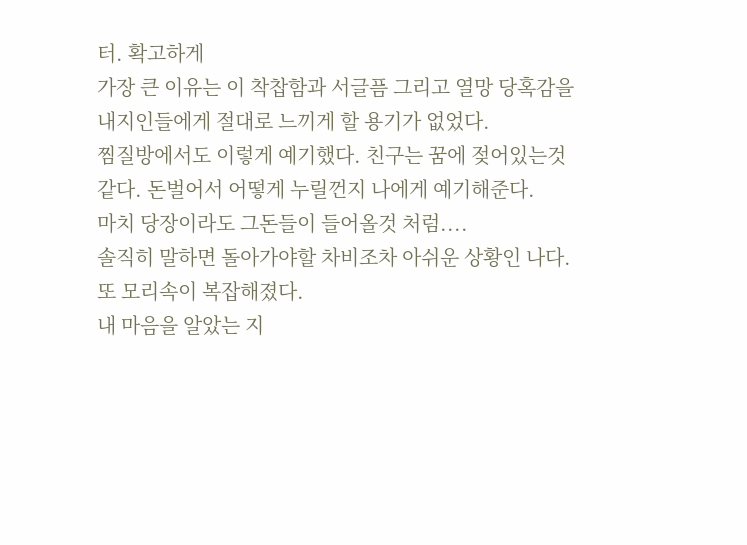터. 확고하게
가장 큰 이유는 이 착찹함과 서글픔 그리고 열망 당혹감을 내지인들에게 절대로 느끼게 할 용기가 없었다.
찜질방에서도 이렇게 예기했다. 친구는 꿈에 젖어있는것 같다. 돈벌어서 어떻게 누릴껀지 나에게 예기해준다.
마치 당장이라도 그돈들이 들어올것 처럼....
솔직히 말하면 돌아가야할 차비조차 아쉬운 상황인 나다. 또 모리속이 복잡해졌다.
내 마음을 알았는 지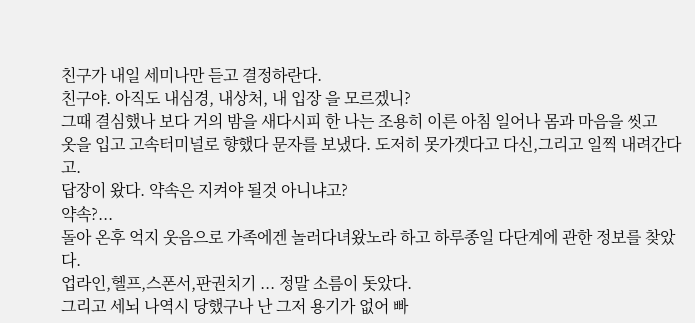친구가 내일 세미나만 듣고 결정하란다.
친구야. 아직도 내심경, 내상처, 내 입장 을 모르겠니?
그때 결심했나 보다 거의 밤을 새다시피 한 나는 조용히 이른 아침 일어나 몸과 마음을 씻고
옷을 입고 고속터미널로 향했다 문자를 보냈다. 도저히 못가겟다고 다신,그리고 일찍 내려간다고.
답장이 왔다. 약속은 지켜야 될것 아니냐고?
약속?...
돌아 온후 억지 웃음으로 가족에겐 놀러다녀왔노라 하고 하루종일 다단계에 관한 정보를 찾았다.
업라인,헬프,스폰서,판권치기 ... 정말 소름이 돗았다.
그리고 세뇌 나역시 당했구나 난 그저 용기가 없어 빠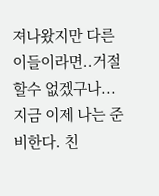져나왔지만 다른이들이라면..거절할수 없겠구나...
지금 이제 나는 준비한다. 친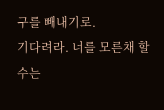구를 빼내기로.
기다려라. 너를 모른채 할수는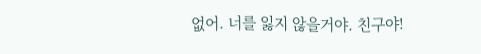없어. 너를 잃지 않을거야. 친구야!